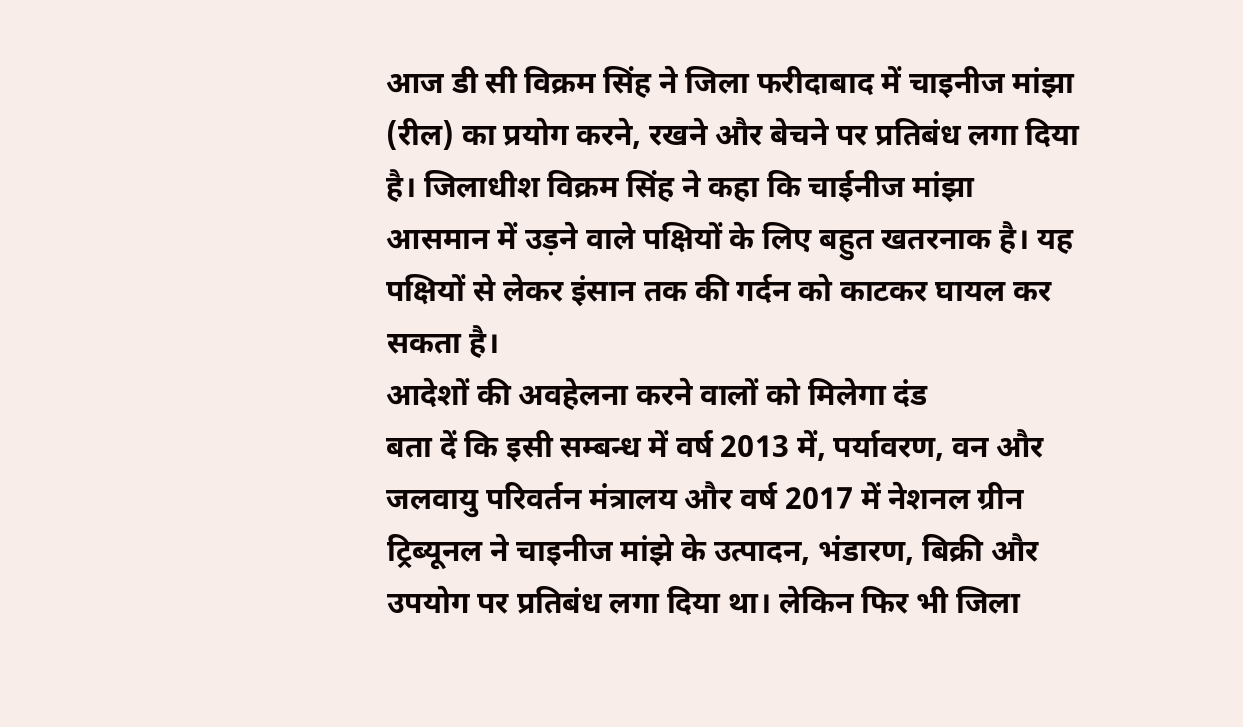आज डी सी विक्रम सिंह ने जिला फरीदाबाद में चाइनीज मांझा (रील) का प्रयोग करने, रखने और बेचने पर प्रतिबंध लगा दिया है। जिलाधीश विक्रम सिंह ने कहा कि चाईनीज मांझा आसमान में उड़ने वाले पक्षियों के लिए बहुत खतरनाक है। यह पक्षियों से लेकर इंसान तक की गर्दन को काटकर घायल कर सकता है।
आदेशों की अवहेलना करने वालों को मिलेगा दंड
बता दें कि इसी सम्बन्ध में वर्ष 2013 में, पर्यावरण, वन और जलवायु परिवर्तन मंत्रालय और वर्ष 2017 में नेशनल ग्रीन ट्रिब्यूनल ने चाइनीज मांझे के उत्पादन, भंडारण, बिक्री और उपयोग पर प्रतिबंध लगा दिया था। लेकिन फिर भी जिला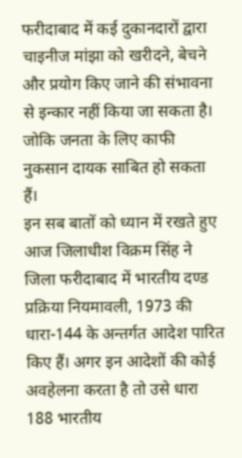फरीदाबाद में कई दुकानदारों द्वारा चाइनीज मांझा को खरीदने, बेचने और प्रयोग किए जाने की संभावना से इन्कार नहीं किया जा सकता है। जोकि जनता के लिए काफी नुकसान दायक साबित हो सकता हैं।
इन सब बातों को ध्यान में रखते हुए आज जिलाधीश विक्रम सिंह ने जिला फरीदाबाद में भारतीय दण्ड प्रक्रिया नियमावली, 1973 की धारा-144 के अन्तर्गत आदेश पारित किए हैं। अगर इन आदेशों की कोई अवहेलना करता है तो उसे धारा 188 भारतीय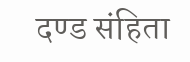दण्ड संहिता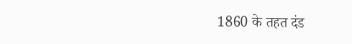1860 के तहत दंड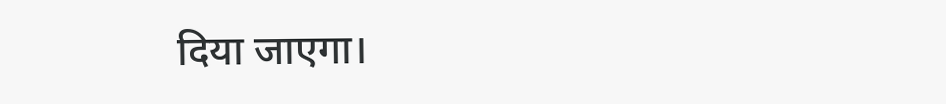दिया जाएगा।